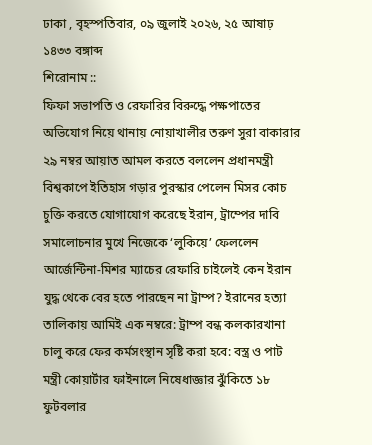ঢাকা , বৃহস্পতিবার, ০৯ জুলাই ২০২৬, ২৫ আষাঢ় ১৪৩৩ বঙ্গাব্দ
শিরোনাম ::
ফিফা সভাপতি ও রেফারির বিরুদ্ধে পক্ষপাতের অভিযোগ নিয়ে থানায় নোয়াখালীর তরুণ সুরা বাকারার ২৯ নম্বর আয়াত আমল করতে বললেন প্রধানমন্ত্রী বিশ্বকাপে ইতিহাস গড়ার পুরস্কার পেলেন মিসর কোচ চুক্তি করতে যোগাযোগ করেছে ইরান, ট্রাম্পের দাবি সমালোচনার মুখে নিজেকে ‘লুকিয়ে’ ফেললেন আর্জেন্টিনা-মিশর ম্যাচের রেফারি চাইলেই কেন ইরান যুদ্ধ থেকে বের হতে পারছেন না ট্রাম্প? ইরানের হত্যা তালিকায় আমিই এক নম্বরে: ট্রাম্প বন্ধ কলকারখানা চালু করে ফের কর্মসংস্থান সৃষ্টি করা হবে: বস্ত্র ও পাট মন্ত্রী কোয়ার্টার ফাইনালে নিষেধাজ্ঞার ঝুঁকিতে ১৮ ফুটবলার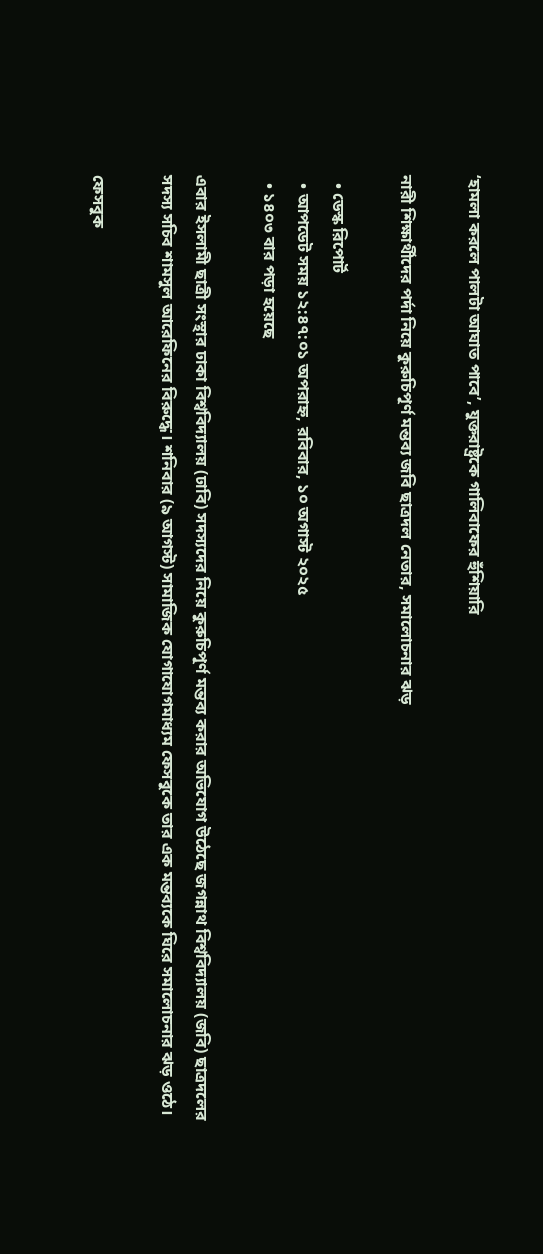‘হামলা করলে পালটা আঘাত পাবে’, যুক্তরাষ্ট্রকে গালিবাফের হুঁশিয়ারি

নারী শিক্ষার্থীদের পর্দা নিয়ে কুরুচিপূর্ণ মন্তব্য জবি ছাত্রদল নেতার, সমালোচনার ঝড়

  • ডেস্ক রিপোর্ট
  • আপডেট সময় ১২:৪৭:০১ অপরাহ্ন, রবিবার, ১০ অগাস্ট ২০২৫
  • ১৪০৩ বার পড়া হয়েছে

এবার ইসলামী ছাত্রী সংস্থার ঢাকা বিশ্ববিদ্যালয় (ঢাবি) সদস্যদের নিয়ে কুরুচিপূর্ণ মন্তব্য করার অভিযোগ উঠেছে জগন্নাথ বিশ্ববিদ্যালয় (জবি) ছাত্রদলের সদস্য সচিব শামসুল আরেফিনের বিরুদ্ধে। শনিবার (৯ আগস্ট) সামাজিক যোগাযোগমাধ্যম ফেসবুকে তার এক মন্তব্যকে ঘিরে সমালোচনার ঝড় ওঠে।

ফেসবুক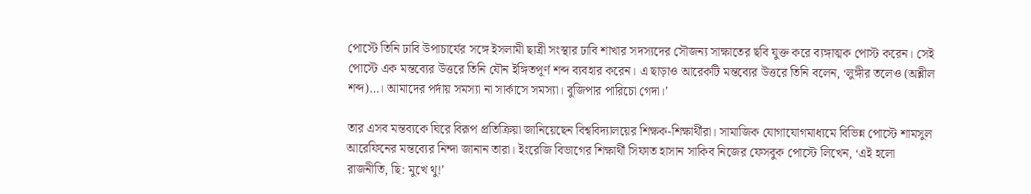পোস্টে তিনি ঢাবি উপাচার্যের সঙ্গে ইসলামী ছাত্রী সংস্থার ঢাবি শাখার সদস্যদের সৌজন্য সাক্ষাতের ছবি যুক্ত করে ব্যঙ্গাত্মক পোস্ট করেন। সেই পোস্টে এক মন্তব্যের উত্তরে তিনি যৌন ইঙ্গিতপূর্ণ শব্দ ব্যবহার করেন। এ ছাড়াও আরেকটি মন্তব্যের উত্তরে তিনি বলেন, ‘লুঙ্গীর তলেও (অশ্লীল শব্দ)…। আমাদের পর্দায় সমস্যা না সার্কাসে সমস্যা। বুজিপার পারিচো গেদা।’

তার এসব মন্তব্যকে ঘিরে বিরূপ প্রতিক্রিয়া জানিয়েছেন বিশ্ববিদ্যালয়ের শিক্ষক-শিক্ষার্থীরা। সামাজিক যোগাযোগমাধ্যমে বিভিন্ন পোস্টে শামসুল আরেফিনের মন্তব্যের নিন্দা জানান তারা। ইংরেজি বিভাগের শিক্ষার্থী সিফাত হাসান সাকিব নিজের ফেসবুক পোস্টে লিখেন, ‘এই হলো রাজনীতি, ছি‌: মুখে থু!’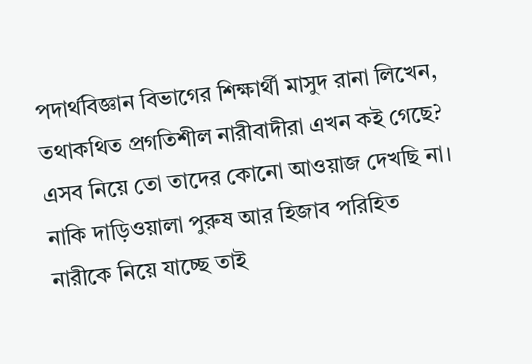পদার্থবিজ্ঞান বিভাগের শিক্ষার্থী মাসুদ রানা লিখেন, তথাকথিত প্রগতিশীল নারীবাদীরা এখন কই গেছে? এসব নিয়ে তো তাদের কোনো আওয়াজ দেখছি না। নাকি দাড়িওয়ালা পুরুষ আর হিজাব পরিহিত নারীকে নিয়ে যাচ্ছে তাই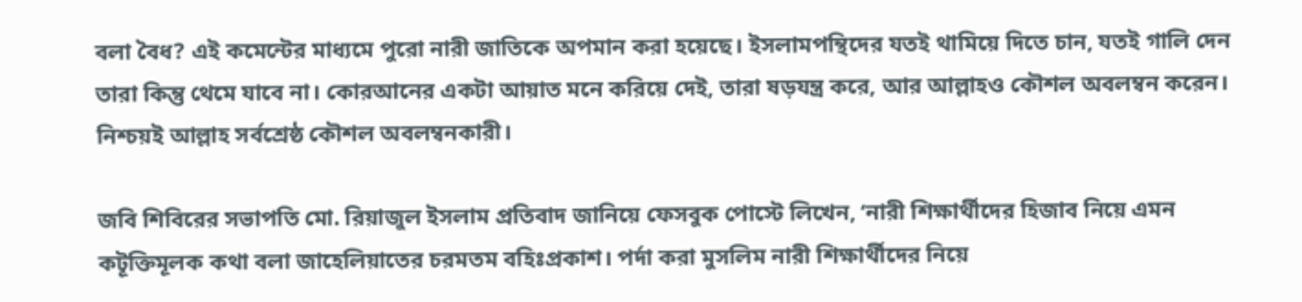বলা বৈধ? এই কমেন্টের মাধ্যমে পুরো নারী জাতিকে অপমান করা হয়েছে। ইসলামপন্থিদের যতই থামিয়ে দিতে চান, যতই গালি দেন তারা কিন্তু থেমে যাবে না। কোরআনের একটা আয়াত মনে করিয়ে দেই, তারা ষড়যন্ত্র করে, আর আল্লাহও কৌশল অবলম্বন করেন। নিশ্চয়ই আল্লাহ সর্বশ্রেষ্ঠ কৌশল অবলম্বনকারী।

জবি শিবিরের সভাপতি মো. রিয়াজুল ইসলাম প্রতিবাদ জানিয়ে ফেসবুক পোস্টে লিখেন, ‘নারী শিক্ষার্থীদের হিজাব নিয়ে এমন কটূক্তিমূলক কথা বলা জাহেলিয়াতের চরমতম বহিঃপ্রকাশ। পর্দা করা মুসলিম নারী শিক্ষার্থীদের নিয়ে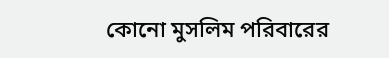কোনো মুসলিম পরিবারের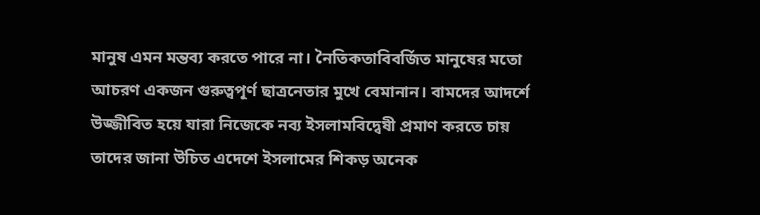মানুষ এমন মন্তব্য করতে পারে না। নৈতিকতাবিবর্জিত মানুষের মতো আচরণ একজন গুরুত্বপূর্ণ ছাত্রনেতার মুখে বেমানান। বামদের আদর্শে উজ্জীবিত হয়ে যারা নিজেকে নব্য ইসলামবিদ্বেষী প্রমাণ করতে চায় তাদের জানা উচিত এদেশে ইসলামের শিকড় অনেক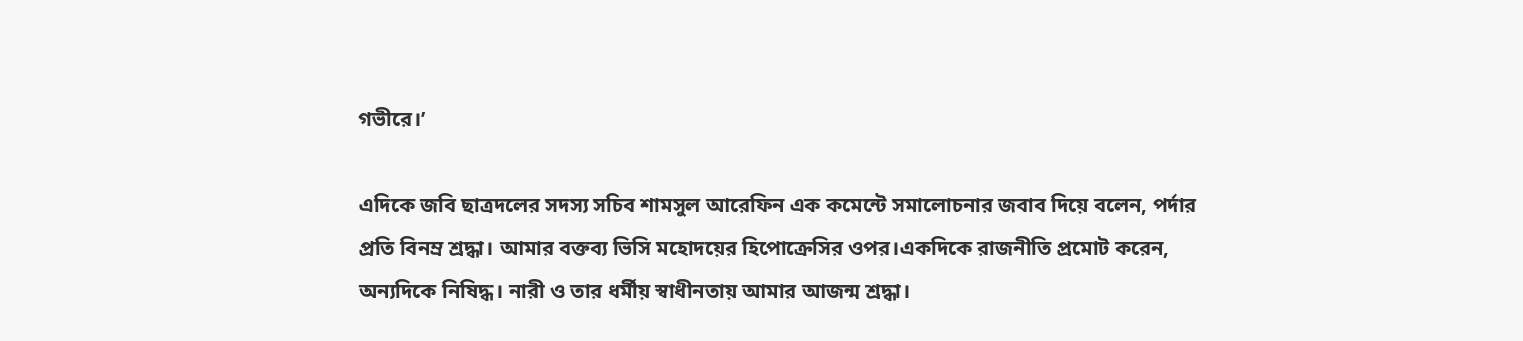গভীরে।’

এদিকে জবি ছাত্রদলের সদস্য সচিব শামসুল আরেফিন এক কমেন্টে সমালোচনার জবাব দিয়ে বলেন, পর্দার প্রতি বিনম্র শ্রদ্ধা। আমার বক্তব্য ভিসি মহোদয়ের হিপোক্রেসির ওপর।একদিকে রাজনীতি প্রমোট করেন, অন্যদিকে নিষিদ্ধ। নারী ও তার ধর্মীয় স্বাধীনতায় আমার আজন্ম শ্রদ্ধা।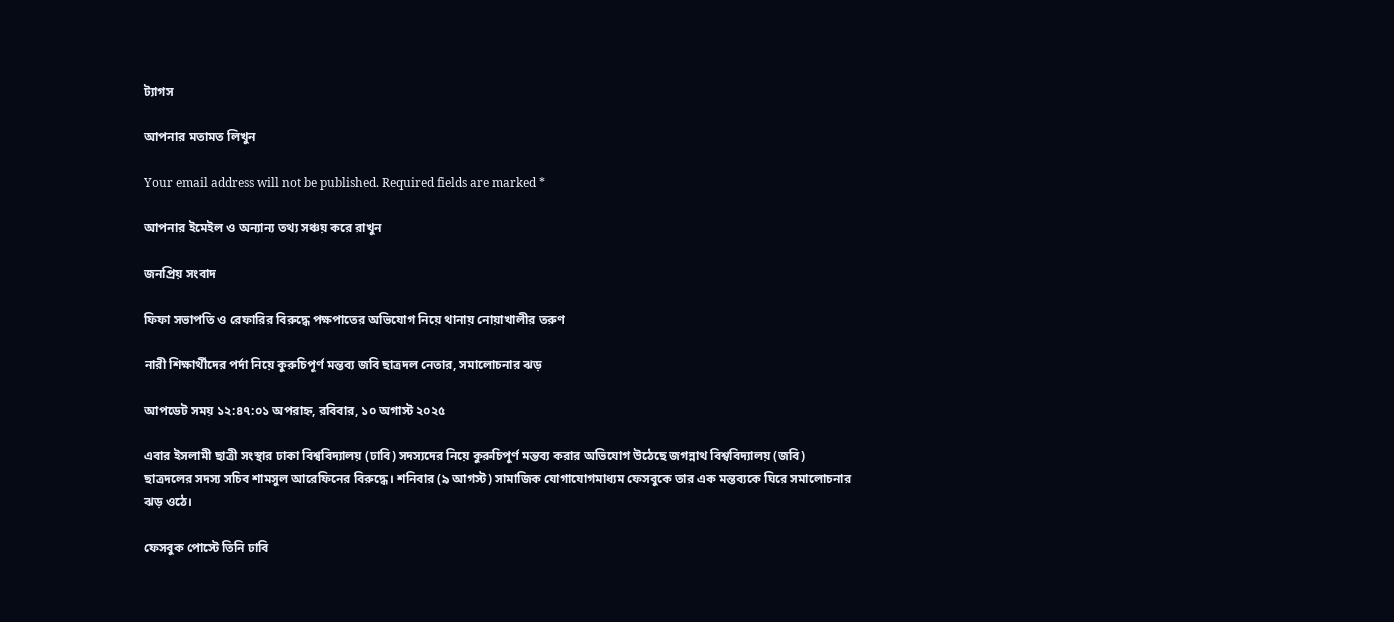ট্যাগস

আপনার মতামত লিখুন

Your email address will not be published. Required fields are marked *

আপনার ইমেইল ও অন্যান্য তথ্য সঞ্চয় করে রাখুন

জনপ্রিয় সংবাদ

ফিফা সভাপতি ও রেফারির বিরুদ্ধে পক্ষপাতের অভিযোগ নিয়ে থানায় নোয়াখালীর তরুণ

নারী শিক্ষার্থীদের পর্দা নিয়ে কুরুচিপূর্ণ মন্তব্য জবি ছাত্রদল নেতার, সমালোচনার ঝড়

আপডেট সময় ১২:৪৭:০১ অপরাহ্ন, রবিবার, ১০ অগাস্ট ২০২৫

এবার ইসলামী ছাত্রী সংস্থার ঢাকা বিশ্ববিদ্যালয় (ঢাবি) সদস্যদের নিয়ে কুরুচিপূর্ণ মন্তব্য করার অভিযোগ উঠেছে জগন্নাথ বিশ্ববিদ্যালয় (জবি) ছাত্রদলের সদস্য সচিব শামসুল আরেফিনের বিরুদ্ধে। শনিবার (৯ আগস্ট) সামাজিক যোগাযোগমাধ্যম ফেসবুকে তার এক মন্তব্যকে ঘিরে সমালোচনার ঝড় ওঠে।

ফেসবুক পোস্টে তিনি ঢাবি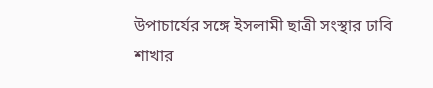উপাচার্যের সঙ্গে ইসলামী ছাত্রী সংস্থার ঢাবি শাখার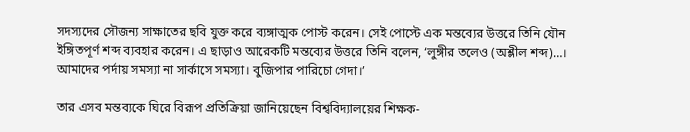সদস্যদের সৌজন্য সাক্ষাতের ছবি যুক্ত করে ব্যঙ্গাত্মক পোস্ট করেন। সেই পোস্টে এক মন্তব্যের উত্তরে তিনি যৌন ইঙ্গিতপূর্ণ শব্দ ব্যবহার করেন। এ ছাড়াও আরেকটি মন্তব্যের উত্তরে তিনি বলেন, ‘লুঙ্গীর তলেও (অশ্লীল শব্দ)…। আমাদের পর্দায় সমস্যা না সার্কাসে সমস্যা। বুজিপার পারিচো গেদা।’

তার এসব মন্তব্যকে ঘিরে বিরূপ প্রতিক্রিয়া জানিয়েছেন বিশ্ববিদ্যালয়ের শিক্ষক-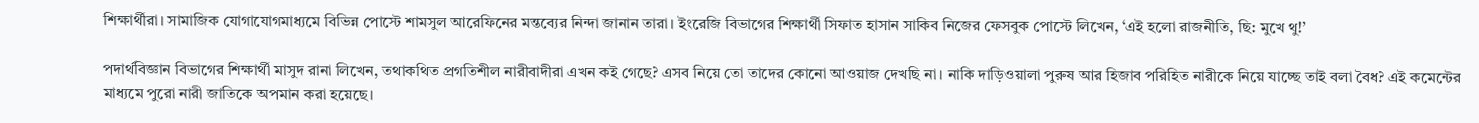শিক্ষার্থীরা। সামাজিক যোগাযোগমাধ্যমে বিভিন্ন পোস্টে শামসুল আরেফিনের মন্তব্যের নিন্দা জানান তারা। ইংরেজি বিভাগের শিক্ষার্থী সিফাত হাসান সাকিব নিজের ফেসবুক পোস্টে লিখেন, ‘এই হলো রাজনীতি, ছি‌: মুখে থু!’

পদার্থবিজ্ঞান বিভাগের শিক্ষার্থী মাসুদ রানা লিখেন, তথাকথিত প্রগতিশীল নারীবাদীরা এখন কই গেছে? এসব নিয়ে তো তাদের কোনো আওয়াজ দেখছি না। নাকি দাড়িওয়ালা পুরুষ আর হিজাব পরিহিত নারীকে নিয়ে যাচ্ছে তাই বলা বৈধ? এই কমেন্টের মাধ্যমে পুরো নারী জাতিকে অপমান করা হয়েছে।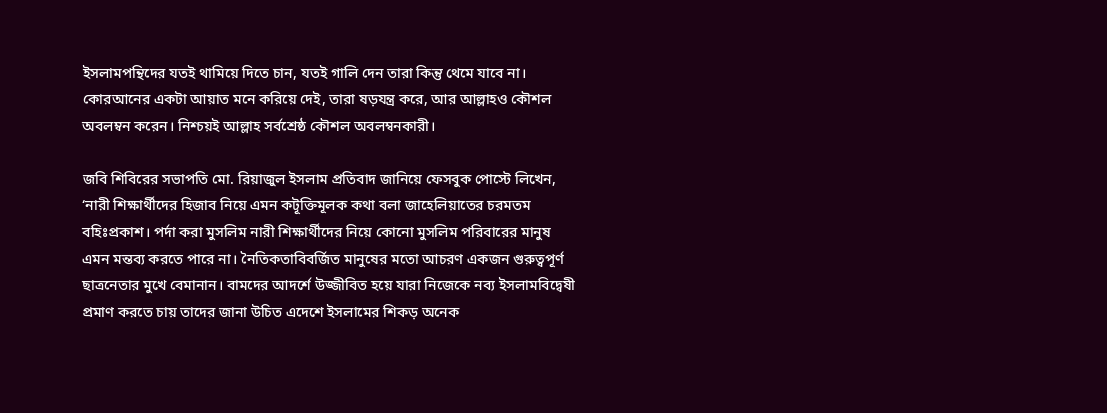ইসলামপন্থিদের যতই থামিয়ে দিতে চান, যতই গালি দেন তারা কিন্তু থেমে যাবে না। কোরআনের একটা আয়াত মনে করিয়ে দেই, তারা ষড়যন্ত্র করে, আর আল্লাহও কৌশল অবলম্বন করেন। নিশ্চয়ই আল্লাহ সর্বশ্রেষ্ঠ কৌশল অবলম্বনকারী।

জবি শিবিরের সভাপতি মো. রিয়াজুল ইসলাম প্রতিবাদ জানিয়ে ফেসবুক পোস্টে লিখেন, ‘নারী শিক্ষার্থীদের হিজাব নিয়ে এমন কটূক্তিমূলক কথা বলা জাহেলিয়াতের চরমতম বহিঃপ্রকাশ। পর্দা করা মুসলিম নারী শিক্ষার্থীদের নিয়ে কোনো মুসলিম পরিবারের মানুষ এমন মন্তব্য করতে পারে না। নৈতিকতাবিবর্জিত মানুষের মতো আচরণ একজন গুরুত্বপূর্ণ ছাত্রনেতার মুখে বেমানান। বামদের আদর্শে উজ্জীবিত হয়ে যারা নিজেকে নব্য ইসলামবিদ্বেষী প্রমাণ করতে চায় তাদের জানা উচিত এদেশে ইসলামের শিকড় অনেক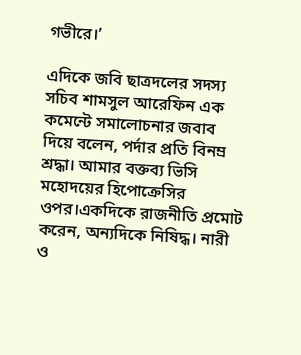গভীরে।’

এদিকে জবি ছাত্রদলের সদস্য সচিব শামসুল আরেফিন এক কমেন্টে সমালোচনার জবাব দিয়ে বলেন, পর্দার প্রতি বিনম্র শ্রদ্ধা। আমার বক্তব্য ভিসি মহোদয়ের হিপোক্রেসির ওপর।একদিকে রাজনীতি প্রমোট করেন, অন্যদিকে নিষিদ্ধ। নারী ও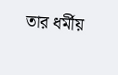তার ধর্মীয়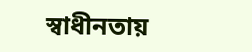স্বাধীনতায়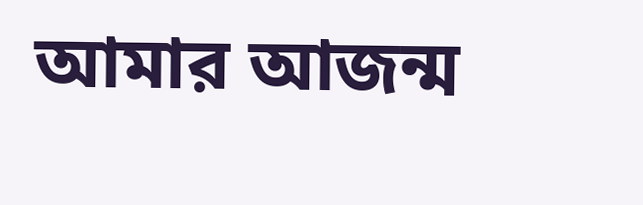আমার আজন্ম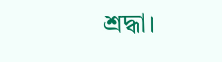শ্রদ্ধা।